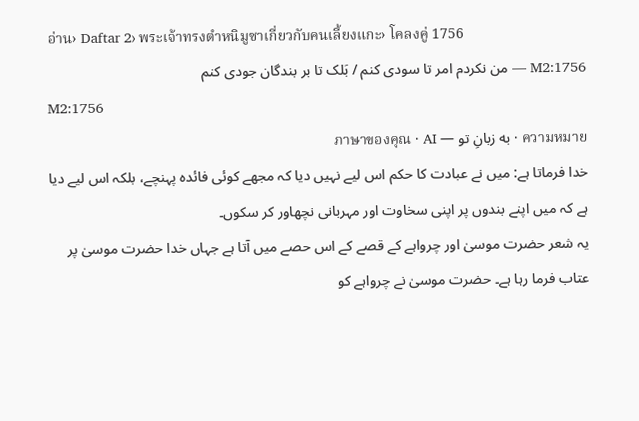อ่าน› Daftar 2› พระเจ้าทรงตำหนิมูซาเกี่ยวกับคนเลี้ยงแกะ› โคลงคู่ 1756
M2:1756 — من نکردم امر تا سودی کنم / بَلک تا بر بندگان جودی کنم
M2:1756
ความหมาย · به زبانِ تو — ภาษาของคุณ · AI
خدا فرماتا ہے: میں نے عبادت کا حکم اس لیے نہیں دیا کہ مجھے کوئی فائدہ پہنچے، بلکہ اس لیے دیا ہے کہ میں اپنے بندوں پر اپنی سخاوت اور مہربانی نچھاور کر سکوں۔
یہ شعر حضرت موسیٰ اور چرواہے کے قصے کے اس حصے میں آتا ہے جہاں خدا حضرت موسیٰ پر عتاب فرما رہا ہے۔ حضرت موسیٰ نے چرواہے کو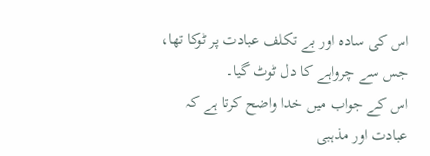اس کی سادہ اور بے تکلف عبادت پر ٹوکا تھا، جس سے چرواہے کا دل ٹوٹ گیا۔
اس کے جواب میں خدا واضح کرتا ہے کہ عبادت اور مذہبی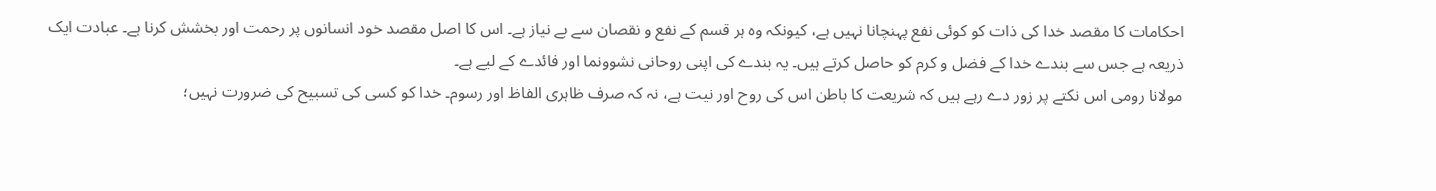احکامات کا مقصد خدا کی ذات کو کوئی نفع پہنچانا نہیں ہے، کیونکہ وہ ہر قسم کے نفع و نقصان سے بے نیاز ہے۔ اس کا اصل مقصد خود انسانوں پر رحمت اور بخشش کرنا ہے۔ عبادت ایک ذریعہ ہے جس سے بندے خدا کے فضل و کرم کو حاصل کرتے ہیں۔ یہ بندے کی اپنی روحانی نشوونما اور فائدے کے لیے ہے۔
مولانا رومی اس نکتے پر زور دے رہے ہیں کہ شریعت کا باطن اس کی روح اور نیت ہے، نہ کہ صرف ظاہری الفاظ اور رسوم۔ خدا کو کسی کی تسبیح کی ضرورت نہیں؛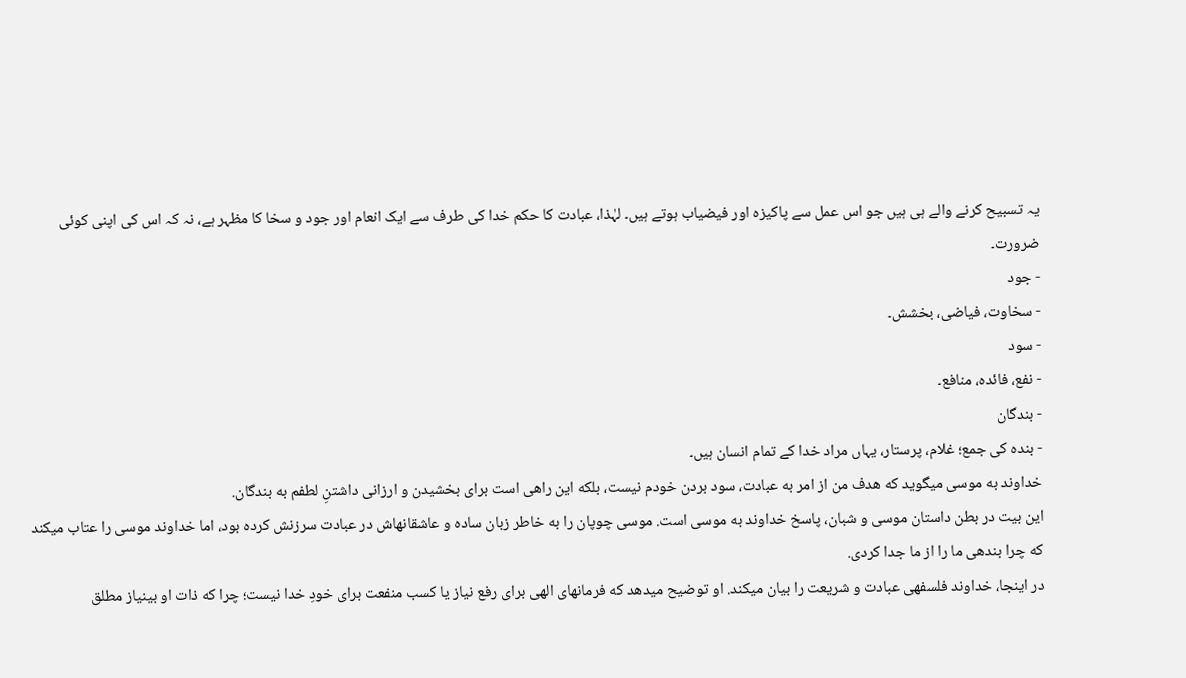یہ تسبیح کرنے والے ہی ہیں جو اس عمل سے پاکیزہ اور فیضیاب ہوتے ہیں۔ لہٰذا، عبادت کا حکم خدا کی طرف سے ایک انعام اور جود و سخا کا مظہر ہے، نہ کہ اس کی اپنی کوئی ضرورت۔
- جود
- سخاوت، فیاضی، بخشش۔
- سود
- نفع، فائدہ، منافع۔
- بندگان
- بندہ کی جمع؛ غلام، پرستار، یہاں مراد خدا کے تمام انسان ہیں۔
خداوند به موسی میگوید که هدف من از امر به عبادت، سود بردن خودم نیست، بلکه این راهی است برای بخشیدن و ارزانی داشتنِ لطفم به بندگان.
این بیت در بطن داستان موسی و شبان، پاسخ خداوند به موسی است. موسی چوپان را به خاطر زبان ساده و عاشقانهاش در عبادت سرزنش کرده بود، اما خداوند موسی را عتاب میکند که چرا بندهی ما را از ما جدا کردی.
در اینجا، خداوند فلسفهی عبادت و شریعت را بیان میکند. او توضیح میدهد که فرمانهای الهی برای رفع نیاز یا کسب منفعت برای خودِ خدا نیست؛ چرا که ذات او بینیاز مطلق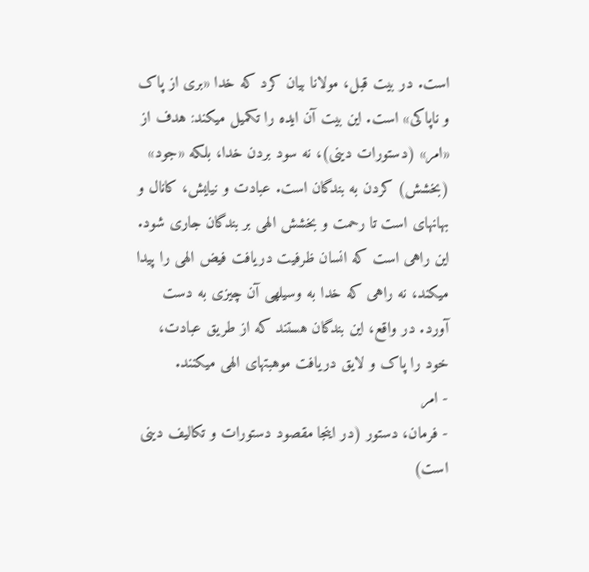است. در بیت قبل، مولانا بیان کرد که خدا «بری از پاک و ناپاکی» است. این بیت آن ایده را تکمیل میکند: هدف از «امر» (دستورات دینی)، نه سود بردن خدا، بلکه «جود» (بخشش) کردن به بندگان است. عبادت و نیایش، کانال و بهانهای است تا رحمت و بخشش الهی بر بندگان جاری شود. این راهی است که انسان ظرفیت دریافت فیض الهی را پیدا میکند، نه راهی که خدا به وسیلهی آن چیزی به دست آورد. در واقع، این بندگان هستند که از طریق عبادت، خود را پاک و لایق دریافت موهبتهای الهی میکنند.
- امر
- فرمان، دستور (در اینجا مقصود دستورات و تکالیف دینی است)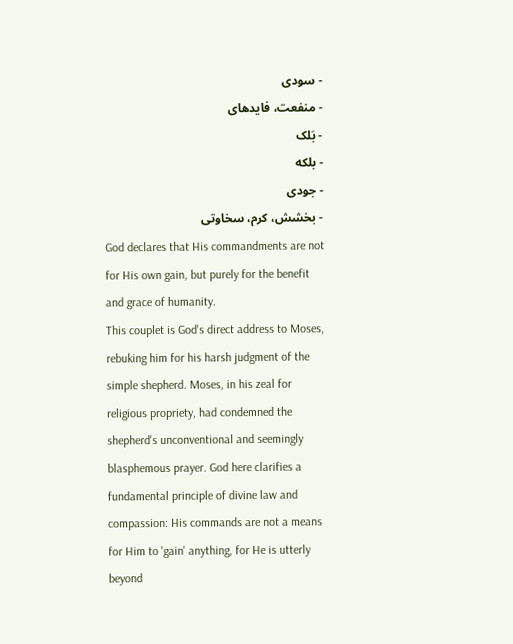- سودی
- منفعت، فایدهای
- بَلک
- بلکه
- جودی
- بخشش، کرم، سخاوتی
God declares that His commandments are not for His own gain, but purely for the benefit and grace of humanity.
This couplet is God's direct address to Moses, rebuking him for his harsh judgment of the simple shepherd. Moses, in his zeal for religious propriety, had condemned the shepherd's unconventional and seemingly blasphemous prayer. God here clarifies a fundamental principle of divine law and compassion: His commands are not a means for Him to 'gain' anything, for He is utterly beyond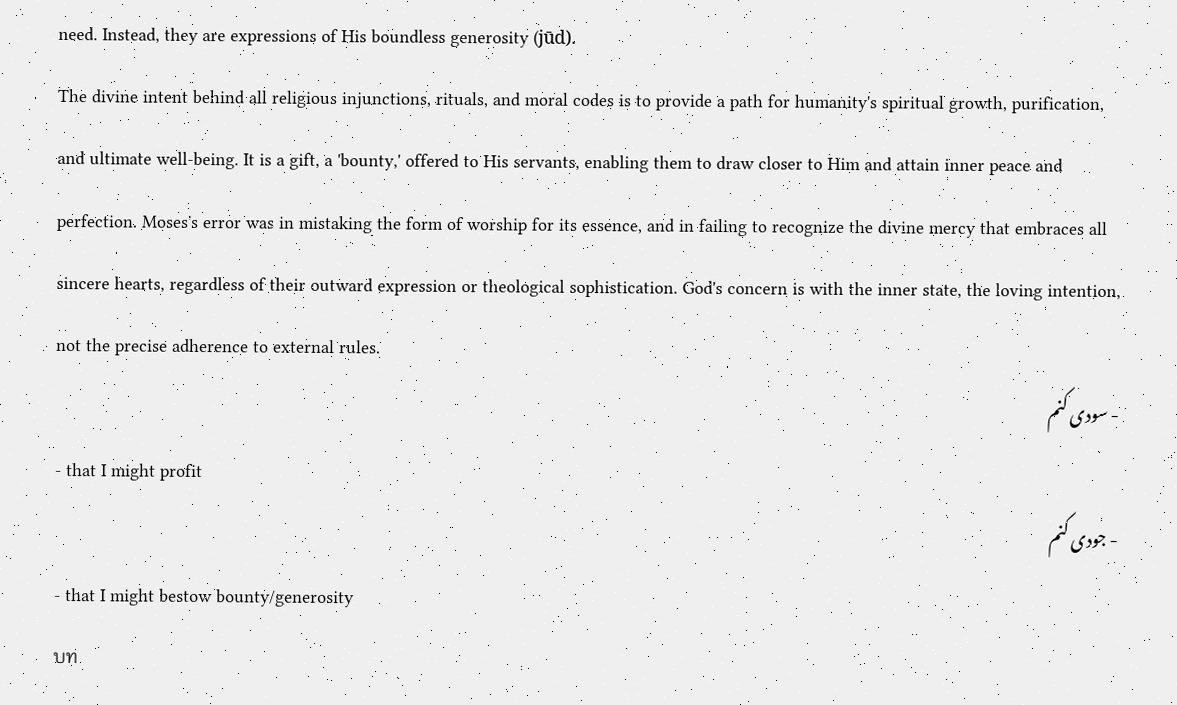need. Instead, they are expressions of His boundless generosity (jūd).
The divine intent behind all religious injunctions, rituals, and moral codes is to provide a path for humanity's spiritual growth, purification, and ultimate well-being. It is a gift, a 'bounty,' offered to His servants, enabling them to draw closer to Him and attain inner peace and perfection. Moses's error was in mistaking the form of worship for its essence, and in failing to recognize the divine mercy that embraces all sincere hearts, regardless of their outward expression or theological sophistication. God's concern is with the inner state, the loving intention, not the precise adherence to external rules.
- سودی کنم
- that I might profit
- جودی کنم
- that I might bestow bounty/generosity
บท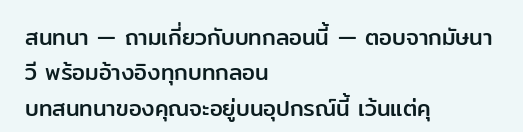สนทนา — ถามเกี่ยวกับบทกลอนนี้ — ตอบจากมัษนาวี พร้อมอ้างอิงทุกบทกลอน
บทสนทนาของคุณจะอยู่บนอุปกรณ์นี้ เว้นแต่คุ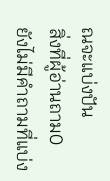ณจะแบ่งปัน
สิ่งที่ผู้อ่านถาม0
ยังไม่มีคำถามที่แบ่ง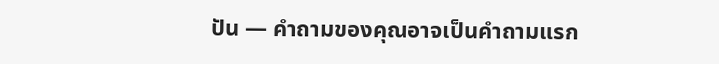ปัน — คำถามของคุณอาจเป็นคำถามแรก